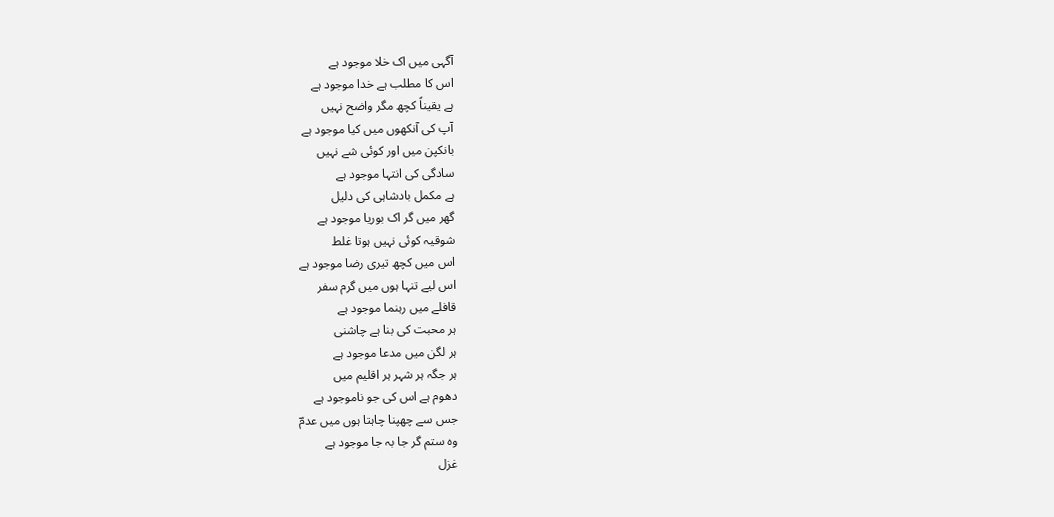آگہی میں اک خلا موجود ہے
اس کا مطلب ہے خدا موجود ہے
ہے یقیناً کچھ مگر واضح نہیں
آپ کی آنکھوں میں کیا موجود ہے
بانکپن میں اور کوئی شے نہیں
سادگی کی انتہا موجود ہے
ہے مکمل بادشاہی کی دلیل
گھر میں گر اک بوریا موجود ہے
شوقیہ کوئی نہیں ہوتا غلط
اس میں کچھ تیری رضا موجود ہے
اس لیے تنہا ہوں میں گرم سفر
قافلے میں رہنما موجود ہے
ہر محبت کی بنا ہے چاشنی
ہر لگن میں مدعا موجود ہے
ہر جگہ ہر شہر ہر اقلیم میں
دھوم ہے اس کی جو ناموجود ہے
جس سے چھپنا چاہتا ہوں میں عدمؔ
وہ ستم گر جا بہ جا موجود ہے
غزل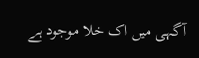آگہی میں اک خلا موجود ہے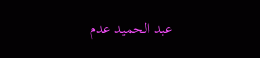عبد الحمید عدم